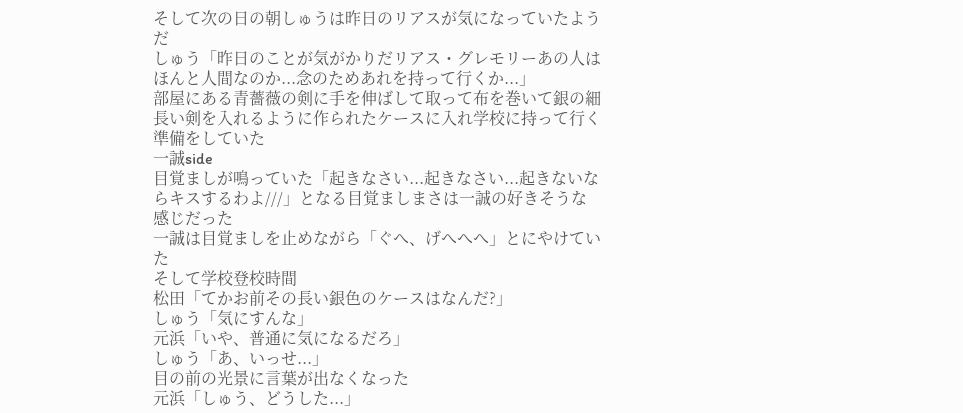そして次の日の朝しゅうは昨日のリアスが気になっていたようだ
しゅう「昨日のことが気がかりだリアス・グレモリーあの人はほんと人間なのか...念のためあれを持って行くか...」
部屋にある青薔薇の剣に手を伸ばして取って布を巻いて銀の細長い剣を入れるように作られたケースに入れ学校に持って行く準備をしていた
一誠side
目覚ましが鳴っていた「起きなさい...起きなさい...起きないならキスするわよ///」となる目覚ましまさは一誠の好きそうな感じだった
一誠は目覚ましを止めながら「ぐへ、げへへへ」とにやけていた
そして学校登校時間
松田「てかお前その長い銀色のケースはなんだ?」
しゅう「気にすんな」
元浜「いや、普通に気になるだろ」
しゅう「あ、いっせ...」
目の前の光景に言葉が出なくなった
元浜「しゅう、どうした...」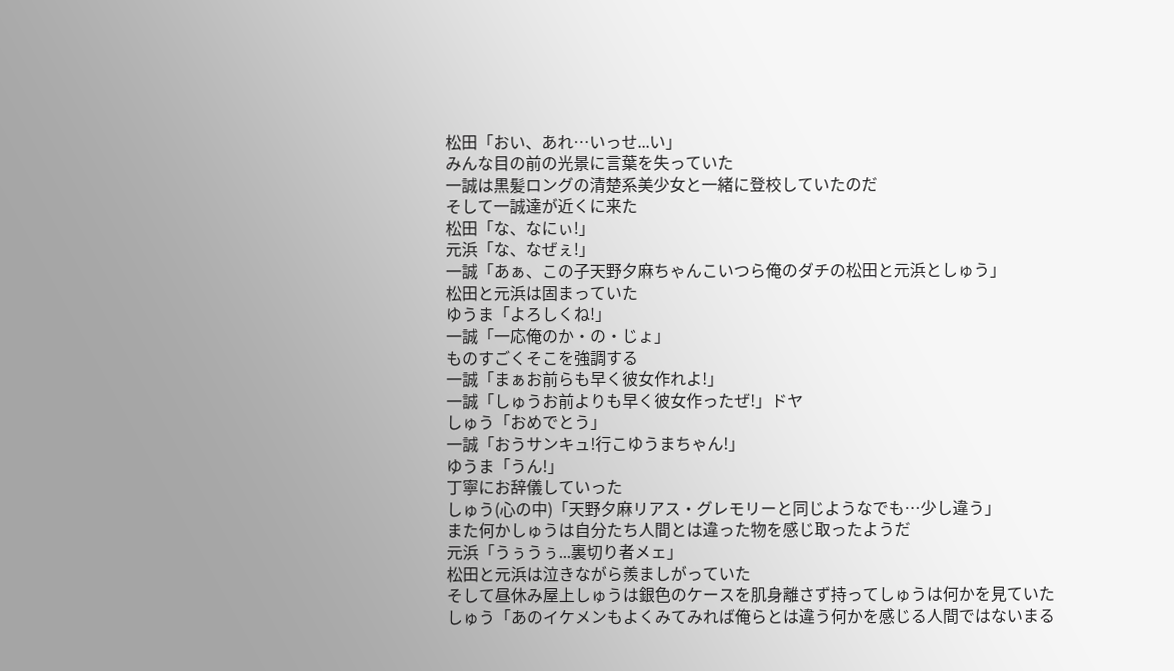松田「おい、あれ…いっせ...い」
みんな目の前の光景に言葉を失っていた
一誠は黒髪ロングの清楚系美少女と一緒に登校していたのだ
そして一誠達が近くに来た
松田「な、なにぃ!」
元浜「な、なぜぇ!」
一誠「あぁ、この子天野夕麻ちゃんこいつら俺のダチの松田と元浜としゅう」
松田と元浜は固まっていた
ゆうま「よろしくね!」
一誠「一応俺のか・の・じょ」
ものすごくそこを強調する
一誠「まぁお前らも早く彼女作れよ!」
一誠「しゅうお前よりも早く彼女作ったぜ!」ドヤ
しゅう「おめでとう」
一誠「おうサンキュ!行こゆうまちゃん!」
ゆうま「うん!」
丁寧にお辞儀していった
しゅう(心の中)「天野夕麻リアス・グレモリーと同じようなでも…少し違う」
また何かしゅうは自分たち人間とは違った物を感じ取ったようだ
元浜「うぅうぅ...裏切り者メェ」
松田と元浜は泣きながら羨ましがっていた
そして昼休み屋上しゅうは銀色のケースを肌身離さず持ってしゅうは何かを見ていた
しゅう「あのイケメンもよくみてみれば俺らとは違う何かを感じる人間ではないまる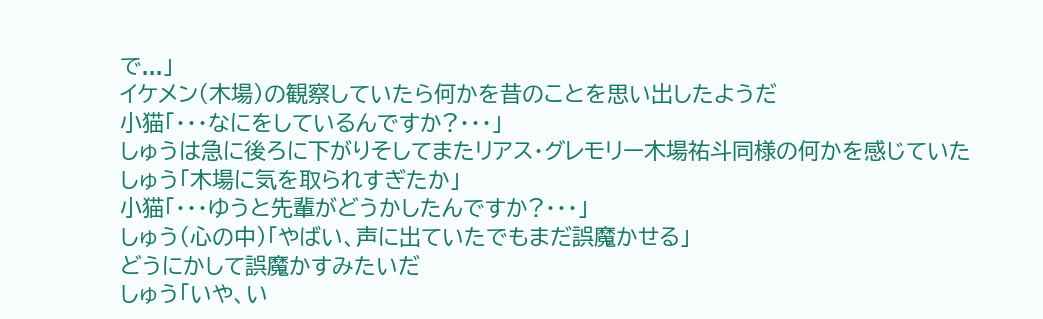で...」
イケメン(木場)の観察していたら何かを昔のことを思い出したようだ
小猫「・・・なにをしているんですか?・・・」
しゅうは急に後ろに下がりそしてまたリアス・グレモリー木場祐斗同様の何かを感じていた
しゅう「木場に気を取られすぎたか」
小猫「・・・ゆうと先輩がどうかしたんですか?・・・」
しゅう(心の中)「やばい、声に出ていたでもまだ誤魔かせる」
どうにかして誤魔かすみたいだ
しゅう「いや、い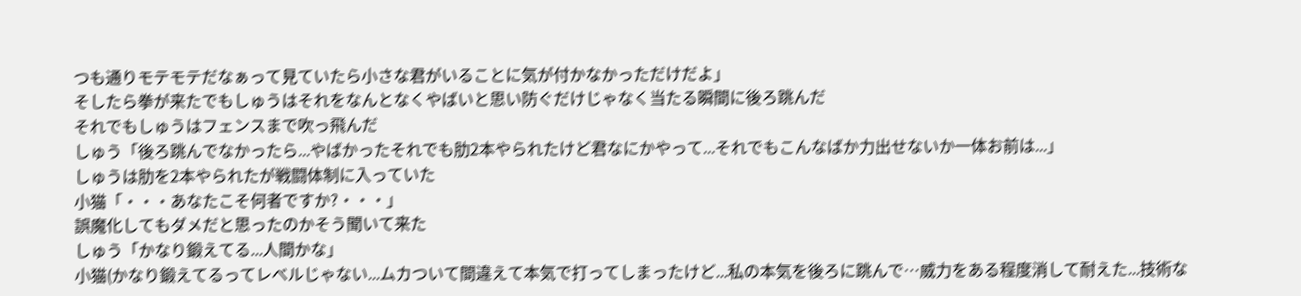つも通りモテモテだなぁって見ていたら小さな君がいることに気が付かなかっただけだよ」
そしたら拳が来たでもしゅうはそれをなんとなくやばいと思い防ぐだけじゃなく当たる瞬間に後ろ跳んだ
それでもしゅうはフェンスまで吹っ飛んだ
しゅう「後ろ跳んでなかったら...やばかったそれでも肋2本やられたけど君なにかやって...それでもこんなばか力出せないか一体お前は...」
しゅうは肋を2本やられたが戦闘体制に入っていた
小猫「・・・あなたこそ何者ですか?・・・」
誤魔化してもダメだと思ったのかそう聞いて来た
しゅう「かなり鍛えてる...人間かな」
小猫(かなり鍛えてるってレベルじゃない...ムカついて間違えて本気で打ってしまったけど...私の本気を後ろに跳んで…威力をある程度消して耐えた...技術な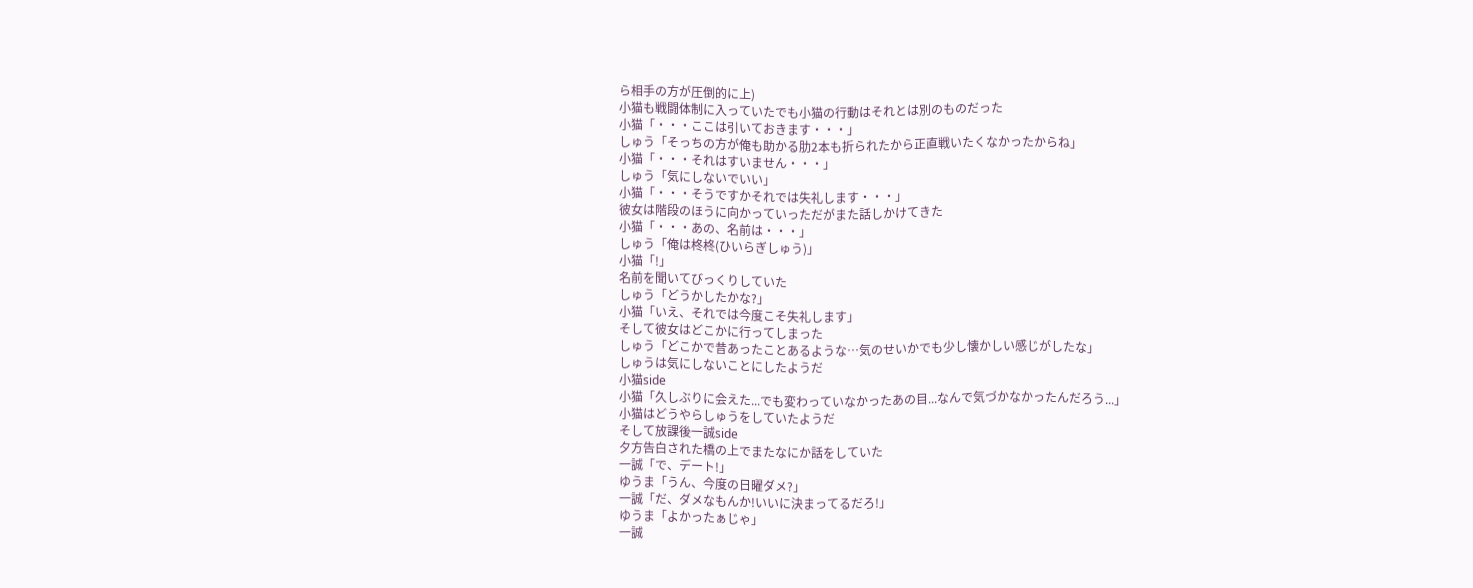ら相手の方が圧倒的に上)
小猫も戦闘体制に入っていたでも小猫の行動はそれとは別のものだった
小猫「・・・ここは引いておきます・・・」
しゅう「そっちの方が俺も助かる肋2本も折られたから正直戦いたくなかったからね」
小猫「・・・それはすいません・・・」
しゅう「気にしないでいい」
小猫「・・・そうですかそれでは失礼します・・・」
彼女は階段のほうに向かっていっただがまた話しかけてきた
小猫「・・・あの、名前は・・・」
しゅう「俺は柊柊(ひいらぎしゅう)」
小猫「!」
名前を聞いてびっくりしていた
しゅう「どうかしたかな?」
小猫「いえ、それでは今度こそ失礼します」
そして彼女はどこかに行ってしまった
しゅう「どこかで昔あったことあるような…気のせいかでも少し懐かしい感じがしたな」
しゅうは気にしないことにしたようだ
小猫side
小猫「久しぶりに会えた...でも変わっていなかったあの目...なんで気づかなかったんだろう...」
小猫はどうやらしゅうをしていたようだ
そして放課後一誠side
夕方告白された橋の上でまたなにか話をしていた
一誠「で、デート!」
ゆうま「うん、今度の日曜ダメ?」
一誠「だ、ダメなもんか!いいに決まってるだろ!」
ゆうま「よかったぁじゃ」
一誠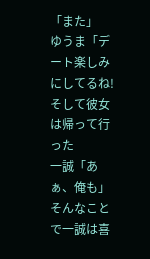「また」
ゆうま「デート楽しみにしてるね!
そして彼女は帰って行った
一誠「あぁ、俺も」
そんなことで一誠は喜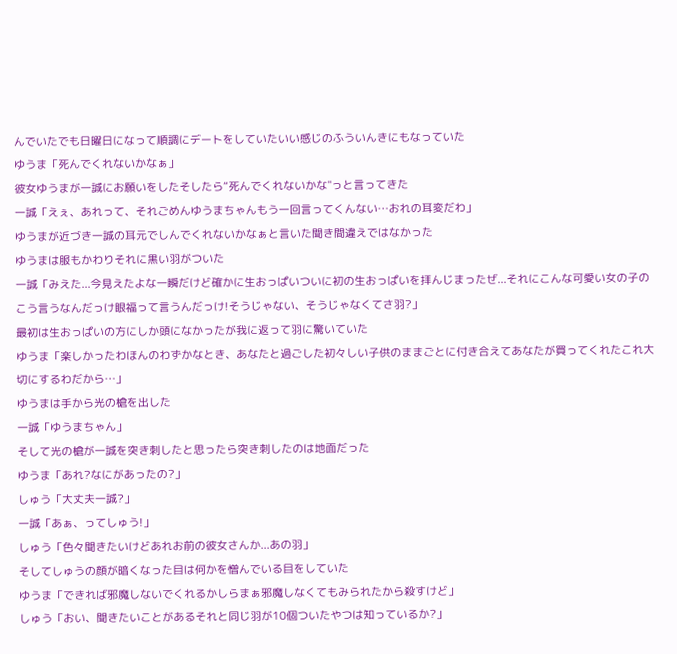んでいたでも日曜日になって順調にデートをしていたいい感じのふういんきにもなっていた
ゆうま「死んでくれないかなぁ」
彼女ゆうまが一誠にお願いをしたそしたら“死んでくれないかな"っと言ってきた
一誠「えぇ、あれって、それごめんゆうまちゃんもう一回言ってくんない…おれの耳変だわ」
ゆうまが近づき一誠の耳元でしんでくれないかなぁと言いた聞き間違えではなかった
ゆうまは服もかわりそれに黒い羽がついた
一誠「みえた...今見えたよな一瞬だけど確かに生おっぱいついに初の生おっぱいを拝んじまったぜ...それにこんな可愛い女の子のこう言うなんだっけ眼福って言うんだっけ!そうじゃない、そうじゃなくてさ羽?」
最初は生おっぱいの方にしか頭になかったが我に返って羽に驚いていた
ゆうま「楽しかったわほんのわずかなとき、あなたと過ごした初々しい子供のままごとに付き合えてあなたが買ってくれたこれ大切にするわだから…」
ゆうまは手から光の槍を出した
一誠「ゆうまちゃん」
そして光の槍が一誠を突き刺したと思ったら突き刺したのは地面だった
ゆうま「あれ?なにがあったの?」
しゅう「大丈夫一誠?」
一誠「あぁ、ってしゅう!」
しゅう「色々聞きたいけどあれお前の彼女さんか...あの羽」
そしてしゅうの顔が暗くなった目は何かを憎んでいる目をしていた
ゆうま「できれば邪魔しないでくれるかしらまぁ邪魔しなくてもみられたから殺すけど」
しゅう「おい、聞きたいことがあるそれと同じ羽が10個ついたやつは知っているか?」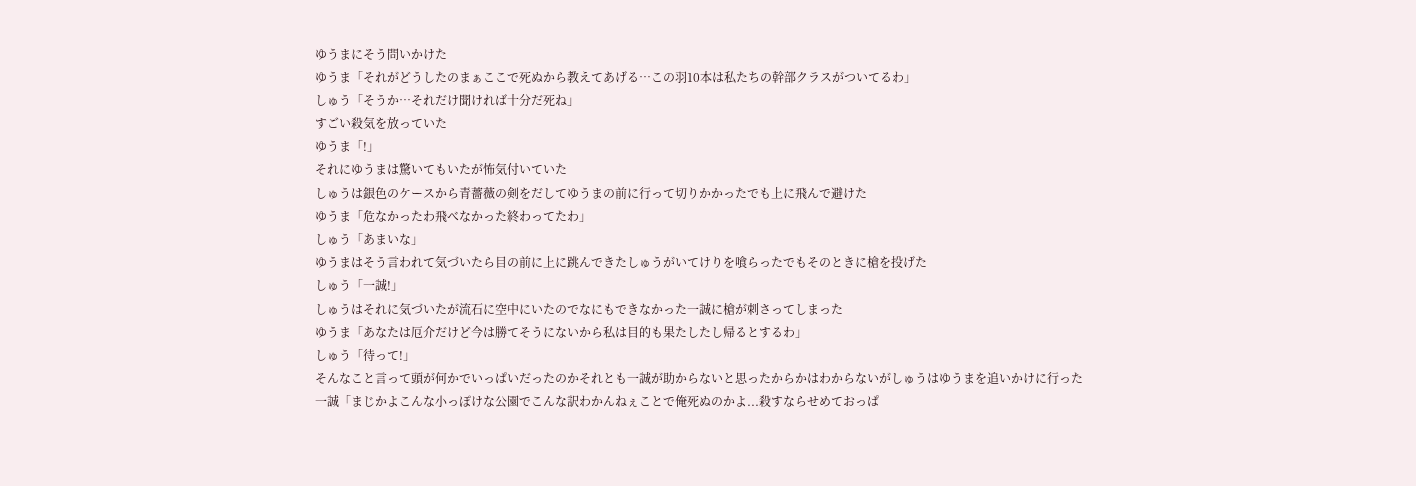ゆうまにそう問いかけた
ゆうま「それがどうしたのまぁここで死ぬから教えてあげる…この羽10本は私たちの幹部クラスがついてるわ」
しゅう「そうか…それだけ聞ければ十分だ死ね」
すごい殺気を放っていた
ゆうま「!」
それにゆうまは驚いてもいたが怖気付いていた
しゅうは銀色のケースから青薔薇の剣をだしてゆうまの前に行って切りかかったでも上に飛んで避けた
ゆうま「危なかったわ飛べなかった終わってたわ」
しゅう「あまいな」
ゆうまはそう言われて気づいたら目の前に上に跳んできたしゅうがいてけりを喰らったでもそのときに槍を投げた
しゅう「一誠!」
しゅうはそれに気づいたが流石に空中にいたのでなにもできなかった一誠に槍が刺さってしまった
ゆうま「あなたは厄介だけど今は勝てそうにないから私は目的も果たしたし帰るとするわ」
しゅう「待って!」
そんなこと言って頭が何かでいっぱいだったのかそれとも一誠が助からないと思ったからかはわからないがしゅうはゆうまを追いかけに行った
一誠「まじかよこんな小っぽけな公園でこんな訳わかんねぇことで俺死ぬのかよ...殺すならせめておっぱ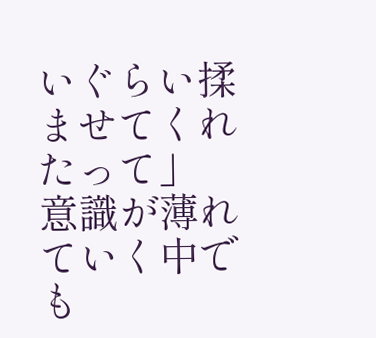いぐらい揉ませてくれたって」
意識が薄れていく中でも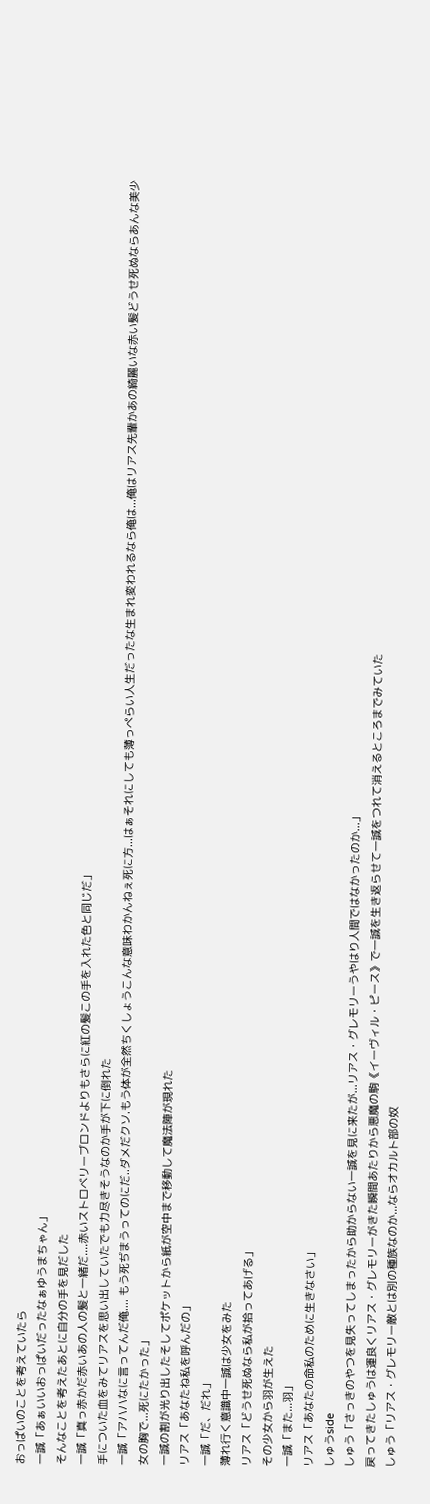おっぱいのことを考えていたら
一誠「あぁいいおっぱいだったなぁゆうまちゃん」
そんなことを考えたあとに自分の手を見だした
一誠「真っ赤かだ赤いあの人の髪と一緒だ....赤いストロベリーブロンドよりもさらに紅の髪この手を入れた色と同じだ」
手についた血をみてリアスを思い出していたでも力尽きそうなのか手が下に倒れた
一誠「アハハなに言ってんだ俺.... もう死ぢまうってのにだ..ダメだクソ.もう体が全然ちくしょうこんな意味わかんねぇ死に方...はぁそれにしても薄っぺらい人生だったな生まれ変われるなら俺は...俺はリアス先輩かあの綺麗いな赤い髪どうせ死ぬならあんな美少女の胸で...死にたかった」
一誠の割が光り出したそしてポケットから紙が空中まで移動して魔法陣が現れた
リアス「あなたね私を呼んだの」
一誠「だ、だれ」
薄れ行く意識中一誠は少女をみた
リアス「どうせ死ぬなら私が拾ってあげる」
その少女から羽が生えた
一誠「また...羽」
リアス「あなたの命私のために生きなさい」
しゅうside
しゅう「さっきのやつを見失ってしまったから助からない一誠を見に来たが...リアス・グレモリーうやはり人間ではなかったのか...」
戻ってきたしゅうは運良くリアス・グレモリーがきた瞬間あたりから悪魔の駒《イーヴィル・ピース》で一誠を生き返らせて一誠をつれて消えるところまでみていた
しゅう「リアス・グレモリー敵とは別の種族なのか...ならオカルト部の奴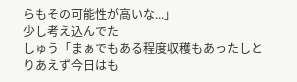らもその可能性が高いな...」
少し考え込んでた
しゅう「まぁでもある程度収穫もあったしとりあえず今日はも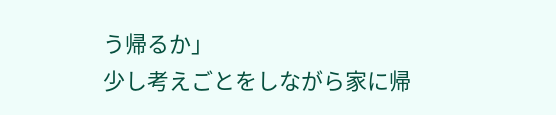う帰るか」
少し考えごとをしながら家に帰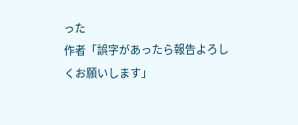った
作者「誤字があったら報告よろしくお願いします」